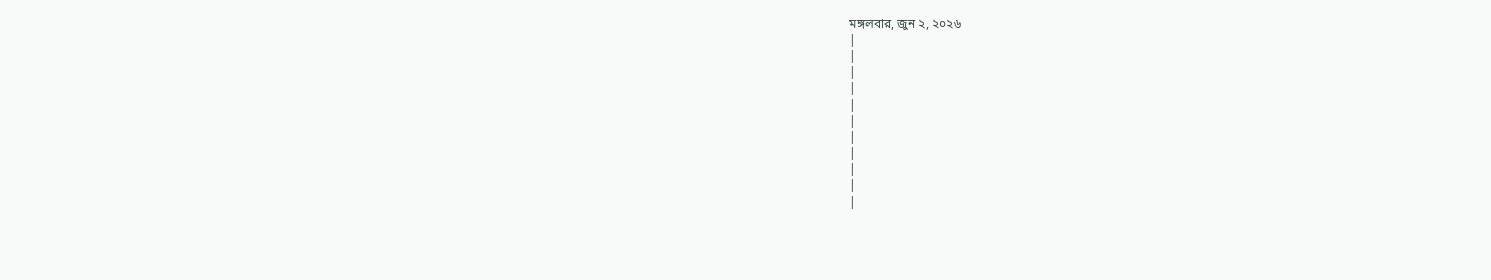মঙ্গলবার, জুন ২, ২০২৬
|
|
|
|
|
|
|
|
|
|
|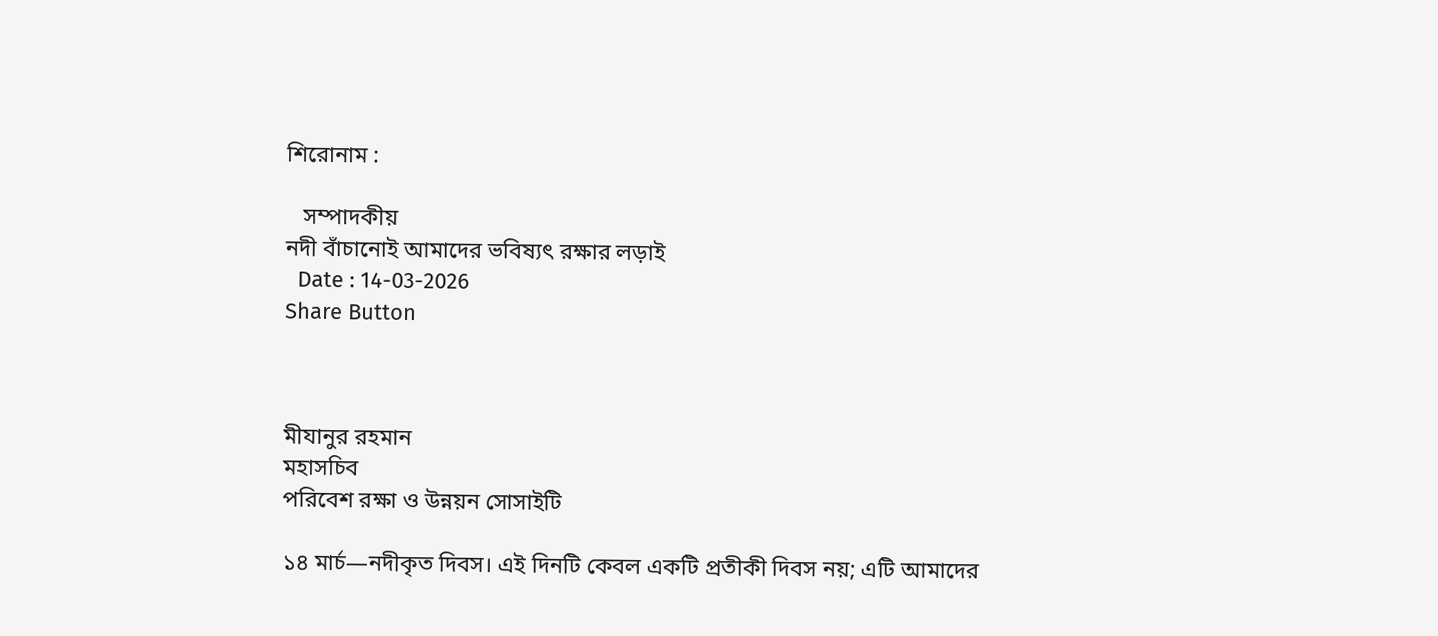শিরোনাম :

   সম্পাদকীয়
নদী বাঁচানোই আমাদের ভবিষ্যৎ রক্ষার লড়াই
  Date : 14-03-2026
Share Button



মীযানুর রহমান
মহাসচিব
পরিবেশ রক্ষা ও উন্নয়ন সোসাইটি

১৪ মার্চ—নদীকৃত দিবস। এই দিনটি কেবল একটি প্রতীকী দিবস নয়; এটি আমাদের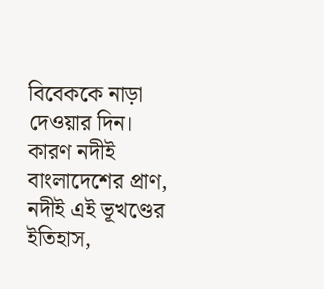বিবেককে নাড়া দেওয়ার দিন। কারণ নদীই বাংলাদেশের প্রাণ, নদীই এই ভূখণ্ডের ইতিহাস,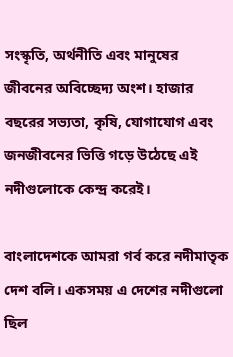সংস্কৃতি, অর্থনীতি এবং মানুষের জীবনের অবিচ্ছেদ্য অংশ। হাজার বছরের সভ্যতা, কৃষি, যোগাযোগ এবং জনজীবনের ভিত্তি গড়ে উঠেছে এই নদীগুলোকে কেন্দ্র করেই।

বাংলাদেশকে আমরা গর্ব করে নদীমাতৃক দেশ বলি। একসময় এ দেশের নদীগুলো ছিল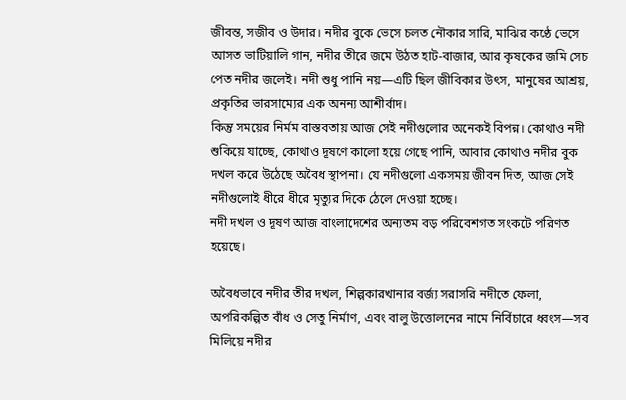জীবন্ত, সজীব ও উদার। নদীর বুকে ভেসে চলত নৌকার সারি, মাঝির কণ্ঠে ভেসে আসত ভাটিয়ালি গান, নদীর তীরে জমে উঠত হাট-বাজার, আর কৃষকের জমি সেচ পেত নদীর জলেই। নদী শুধু পানি নয়—এটি ছিল জীবিকার উৎস, মানুষের আশ্রয়, প্রকৃতির ভারসাম্যের এক অনন্য আশীর্বাদ।
কিন্তু সময়ের নির্মম বাস্তবতায় আজ সেই নদীগুলোর অনেকই বিপন্ন। কোথাও নদী শুকিয়ে যাচ্ছে, কোথাও দূষণে কালো হয়ে গেছে পানি, আবার কোথাও নদীর বুক দখল করে উঠেছে অবৈধ স্থাপনা। যে নদীগুলো একসময় জীবন দিত, আজ সেই নদীগুলোই ধীরে ধীরে মৃত্যুর দিকে ঠেলে দেওয়া হচ্ছে।
নদী দখল ও দূষণ আজ বাংলাদেশের অন্যতম বড় পরিবেশগত সংকটে পরিণত হয়েছে।

অবৈধভাবে নদীর তীর দখল, শিল্পকারখানার বর্জ্য সরাসরি নদীতে ফেলা, অপরিকল্পিত বাঁধ ও সেতু নির্মাণ, এবং বালু উত্তোলনের নামে নির্বিচারে ধ্বংস—সব মিলিয়ে নদীর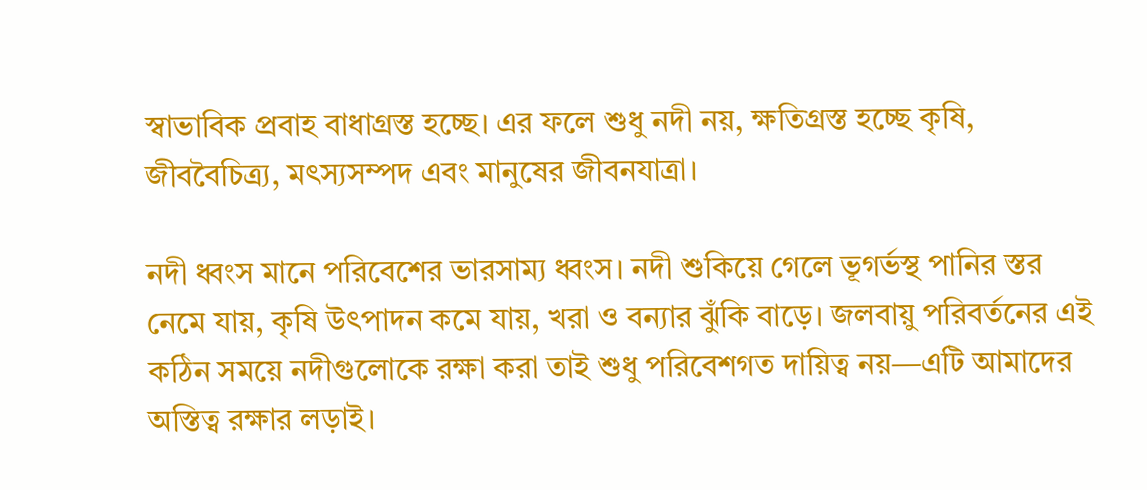স্বাভাবিক প্রবাহ বাধাগ্রস্ত হচ্ছে। এর ফলে শুধু নদী নয়, ক্ষতিগ্রস্ত হচ্ছে কৃষি, জীববৈচিত্র্য, মৎস্যসম্পদ এবং মানুষের জীবনযাত্রা।

নদী ধ্বংস মানে পরিবেশের ভারসাম্য ধ্বংস। নদী শুকিয়ে গেলে ভূগর্ভস্থ পানির স্তর নেমে যায়, কৃষি উৎপাদন কমে যায়, খরা ও বন্যার ঝুঁকি বাড়ে। জলবায়ু পরিবর্তনের এই কঠিন সময়ে নদীগুলোকে রক্ষা করা তাই শুধু পরিবেশগত দায়িত্ব নয়—এটি আমাদের অস্তিত্ব রক্ষার লড়াই।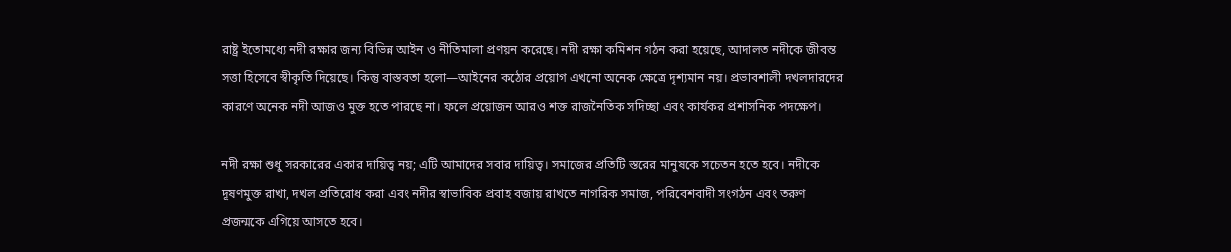রাষ্ট্র ইতোমধ্যে নদী রক্ষার জন্য বিভিন্ন আইন ও নীতিমালা প্রণয়ন করেছে। নদী রক্ষা কমিশন গঠন করা হয়েছে, আদালত নদীকে জীবন্ত সত্তা হিসেবে স্বীকৃতি দিয়েছে। কিন্তু বাস্তবতা হলো—আইনের কঠোর প্রয়োগ এখনো অনেক ক্ষেত্রে দৃশ্যমান নয়। প্রভাবশালী দখলদারদের কারণে অনেক নদী আজও মুক্ত হতে পারছে না। ফলে প্রয়োজন আরও শক্ত রাজনৈতিক সদিচ্ছা এবং কার্যকর প্রশাসনিক পদক্ষেপ।

নদী রক্ষা শুধু সরকারের একার দায়িত্ব নয়; এটি আমাদের সবার দায়িত্ব। সমাজের প্রতিটি স্তরের মানুষকে সচেতন হতে হবে। নদীকে দূষণমুক্ত রাখা, দখল প্রতিরোধ করা এবং নদীর স্বাভাবিক প্রবাহ বজায় রাখতে নাগরিক সমাজ, পরিবেশবাদী সংগঠন এবং তরুণ প্রজন্মকে এগিয়ে আসতে হবে।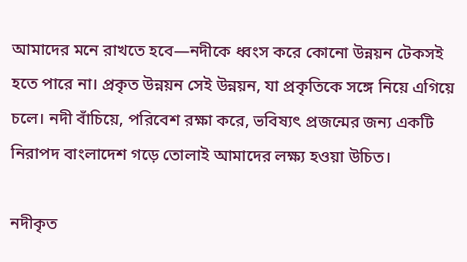আমাদের মনে রাখতে হবে—নদীকে ধ্বংস করে কোনো উন্নয়ন টেকসই হতে পারে না। প্রকৃত উন্নয়ন সেই উন্নয়ন, যা প্রকৃতিকে সঙ্গে নিয়ে এগিয়ে চলে। নদী বাঁচিয়ে, পরিবেশ রক্ষা করে, ভবিষ্যৎ প্রজন্মের জন্য একটি নিরাপদ বাংলাদেশ গড়ে তোলাই আমাদের লক্ষ্য হওয়া উচিত।

নদীকৃত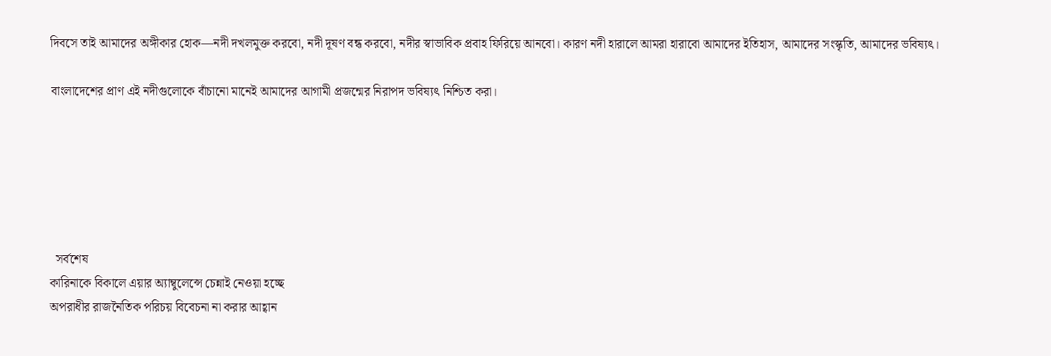দিবসে তাই আমাদের অঙ্গীকার হোক—নদী দখলমুক্ত করবো, নদী দূষণ বন্ধ করবো, নদীর স্বাভাবিক প্রবাহ ফিরিয়ে আনবো। কারণ নদী হারালে আমরা হারাবো আমাদের ইতিহাস, আমাদের সংস্কৃতি, আমাদের ভবিষ্যৎ।

বাংলাদেশের প্রাণ এই নদীগুলোকে বাঁচানো মানেই আমাদের আগামী প্রজন্মের নিরাপদ ভবিষ্যৎ নিশ্চিত করা।






  সর্বশেষ
কারিনাকে বিকালে এয়ার অ্যাম্বুলেন্সে চেন্নাই নেওয়া হচ্ছে
অপরাধীর রাজনৈতিক পরিচয় বিবেচনা না করার আহ্বান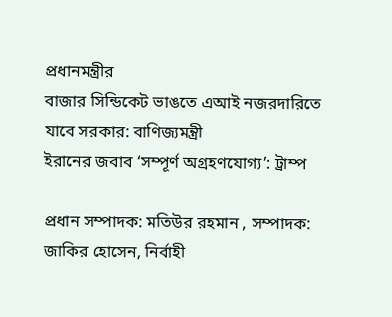প্রধানমন্ত্রীর
বাজার সিন্ডিকেট ভাঙতে এআই নজরদারিতে যাবে সরকার: বাণিজ্যমন্ত্রী
ইরানের জবাব ‘সম্পূর্ণ অগ্রহণযোগ্য’: ট্রাম্প

প্রধান সম্পাদক: মতিউর রহমান , সম্পাদক: জাকির হোসেন, নির্বাহী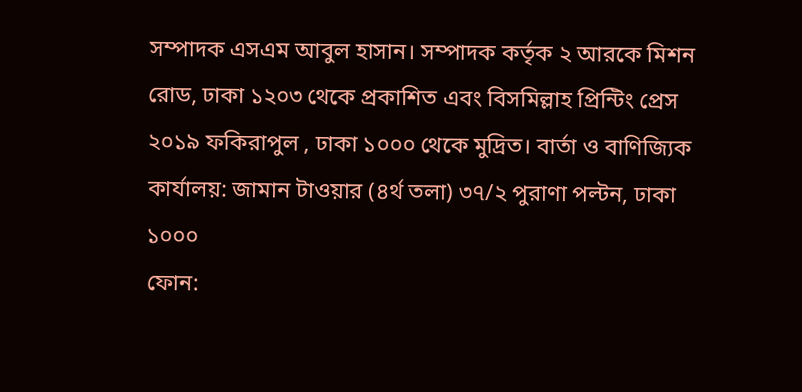সম্পাদক এসএম আবুল হাসান। সম্পাদক কর্তৃক ২ আরকে মিশন রোড, ঢাকা ১২০৩ থেকে প্রকাশিত এবং বিসমিল্লাহ প্রিন্টিং প্রেস ২০১৯ ফকিরাপুল , ঢাকা ১০০০ থেকে মুদ্রিত। বার্তা ও বাণিজ্যিক কার্যালয়: জামান টাওয়ার (৪র্থ তলা) ৩৭/২ পুরাণা পল্টন, ঢাকা ১০০০
ফোন: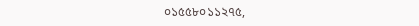০১৫৫৮০১১২৭৫,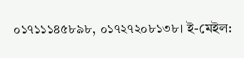০১৭১১১৪৫৮৯৮, ০১৭২৭২০৮১৩৮। ই-মেইল: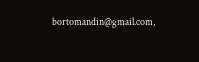bortomandin@gmail.com,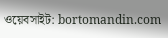ওয়েবসাইট: bortomandin.com